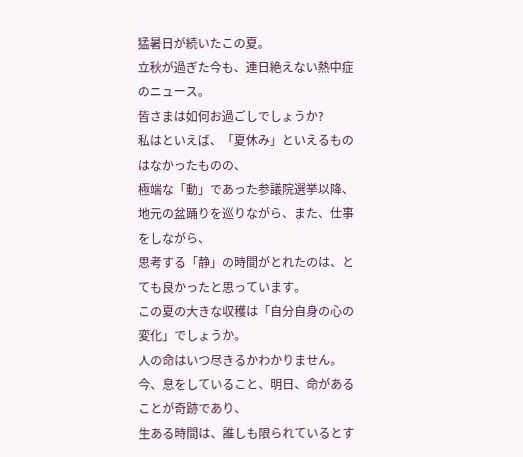猛暑日が続いたこの夏。
立秋が過ぎた今も、連日絶えない熱中症のニュース。
皆さまは如何お過ごしでしょうか?
私はといえば、「夏休み」といえるものはなかったものの、
極端な「動」であった参議院選挙以降、
地元の盆踊りを巡りながら、また、仕事をしながら、
思考する「静」の時間がとれたのは、とても良かったと思っています。
この夏の大きな収穫は「自分自身の心の変化」でしょうか。
人の命はいつ尽きるかわかりません。
今、息をしていること、明日、命があることが奇跡であり、
生ある時間は、誰しも限られているとす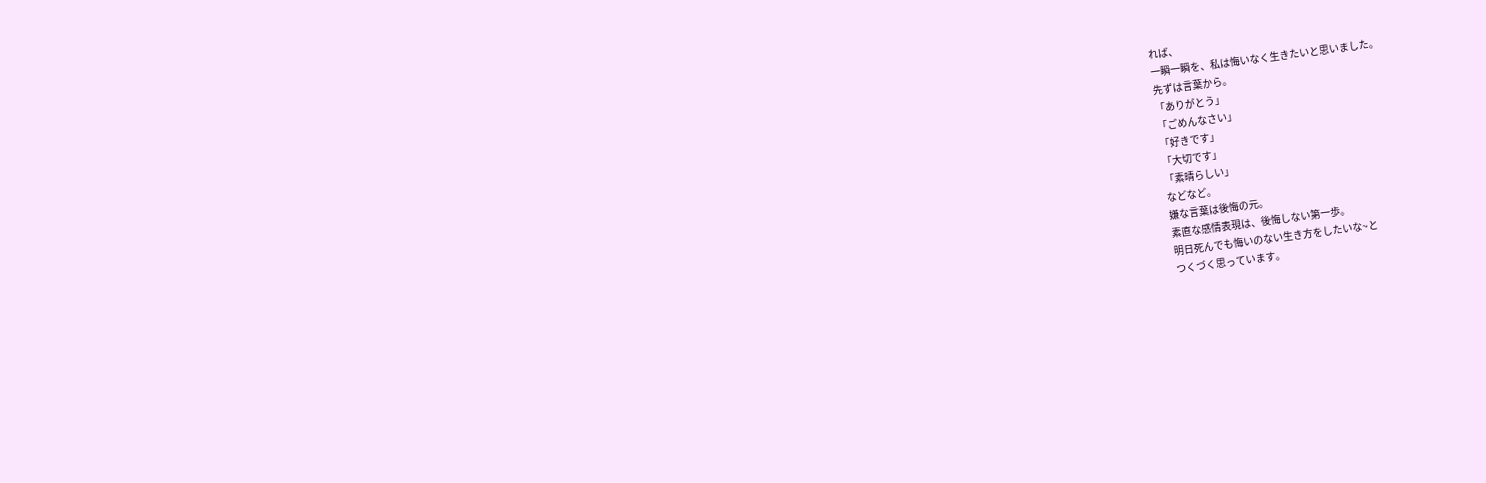れば、
一瞬一瞬を、私は悔いなく生きたいと思いました。
先ずは言葉から。
「ありがとう」
「ごめんなさい」
「好きです」
「大切です」
「素晴らしい」
などなど。
嫌な言葉は後悔の元。
素直な感情表現は、後悔しない第一歩。
明日死んでも悔いのない生き方をしたいな~と
つくづく思っています。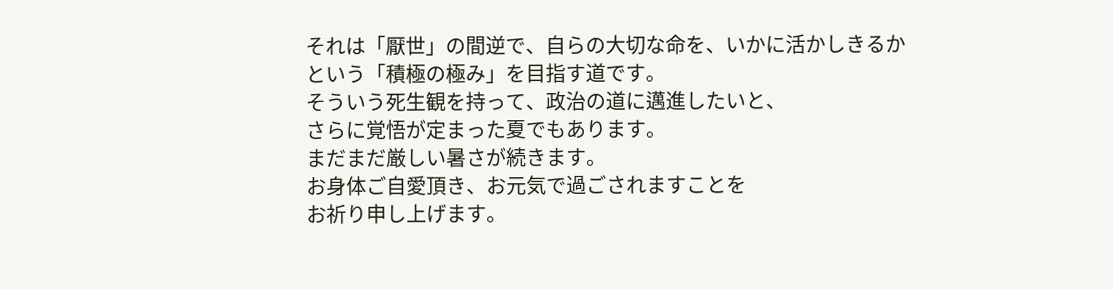それは「厭世」の間逆で、自らの大切な命を、いかに活かしきるか
という「積極の極み」を目指す道です。
そういう死生観を持って、政治の道に邁進したいと、
さらに覚悟が定まった夏でもあります。
まだまだ厳しい暑さが続きます。
お身体ご自愛頂き、お元気で過ごされますことを
お祈り申し上げます。